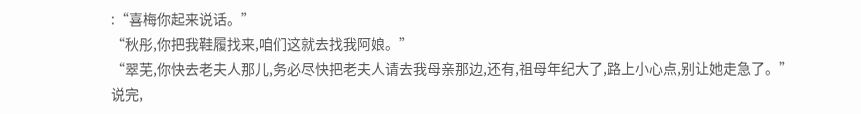:“喜梅你起来说话。”
“秋彤,你把我鞋履找来,咱们这就去找我阿娘。”
“翠芜,你快去老夫人那儿,务必尽快把老夫人请去我母亲那边,还有,祖母年纪大了,路上小心点,别让她走急了。”
说完,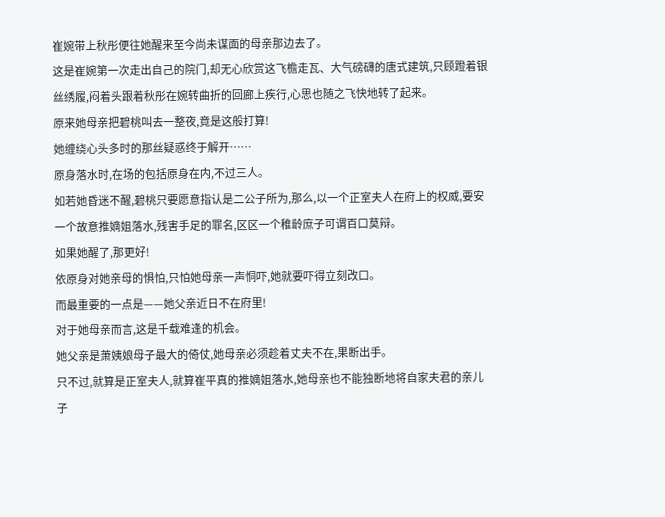崔婉带上秋彤便往她醒来至今尚未谋面的母亲那边去了。
这是崔婉第一次走出自己的院门,却无心欣赏这飞檐走瓦、大气磅礴的唐式建筑,只顾蹬着银丝绣履,闷着头跟着秋彤在婉转曲折的回廊上疾行,心思也随之飞快地转了起来。
原来她母亲把碧桃叫去一整夜,竟是这般打算!
她缠绕心头多时的那丝疑惑终于解开……
原身落水时,在场的包括原身在内,不过三人。
如若她昏迷不醒,碧桃只要愿意指认是二公子所为,那么,以一个正室夫人在府上的权威,要安一个故意推嫡姐落水,残害手足的罪名,区区一个稚龄庶子可谓百口莫辩。
如果她醒了,那更好!
依原身对她亲母的惧怕,只怕她母亲一声恫吓,她就要吓得立刻改口。
而最重要的一点是——她父亲近日不在府里!
对于她母亲而言,这是千载难逢的机会。
她父亲是萧姨娘母子最大的倚仗,她母亲必须趁着丈夫不在,果断出手。
只不过,就算是正室夫人,就算崔平真的推嫡姐落水,她母亲也不能独断地将自家夫君的亲儿子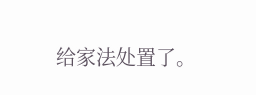给家法处置了。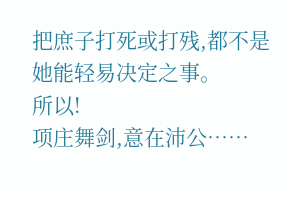把庶子打死或打残,都不是她能轻易决定之事。
所以!
项庄舞剑,意在沛公……